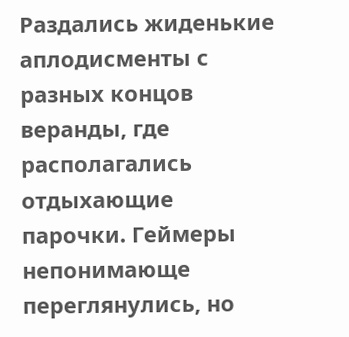Раздались жиденькие аплодисменты с разных концов веранды, где располагались отдыхающие парочки. Геймеры непонимающе переглянулись, но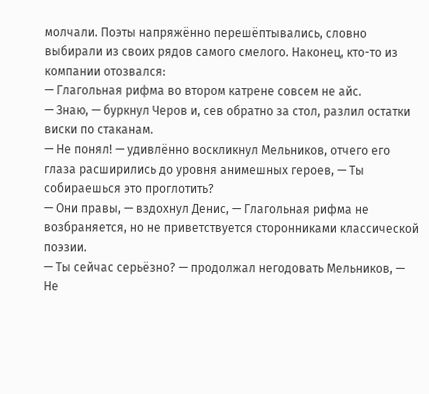молчали. Поэты напряжённо перешёптывались, словно выбирали из своих рядов самого смелого. Наконец, кто-то из компании отозвался:
— Глагольная рифма во втором катрене совсем не айс.
— Знаю, — буркнул Черов и, сев обратно за стол, разлил остатки виски по стаканам.
— Не понял! — удивлённо воскликнул Мельников, отчего его глаза расширились до уровня анимешных героев, — Ты собираешься это проглотить?
— Они правы, — вздохнул Денис, — Глагольная рифма не возбраняется, но не приветствуется сторонниками классической поэзии.
— Ты сейчас серьёзно? — продолжал негодовать Мельников, — Не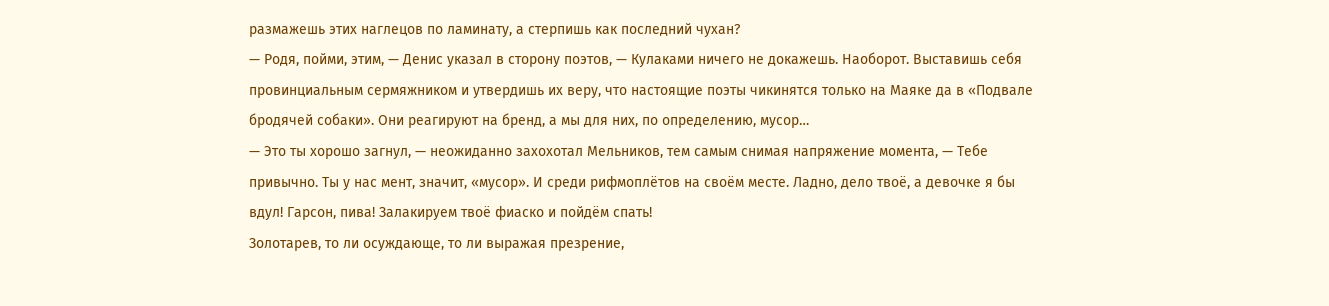размажешь этих наглецов по ламинату, а стерпишь как последний чухан?
— Родя, пойми, этим, — Денис указал в сторону поэтов, — Кулаками ничего не докажешь. Наоборот. Выставишь себя провинциальным сермяжником и утвердишь их веру, что настоящие поэты чикинятся только на Маяке да в «Подвале бродячей собаки». Они реагируют на бренд, а мы для них, по определению, мусор…
— Это ты хорошо загнул, — неожиданно захохотал Мельников, тем самым снимая напряжение момента, — Тебе привычно. Ты у нас мент, значит, «мусор». И среди рифмоплётов на своём месте. Ладно, дело твоё, а девочке я бы вдул! Гарсон, пива! Залакируем твоё фиаско и пойдём спать!
Золотарев, то ли осуждающе, то ли выражая презрение,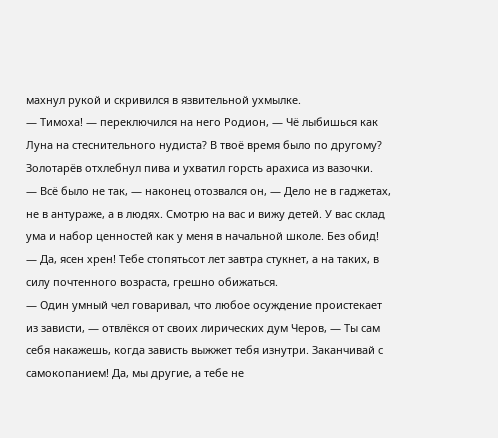махнул рукой и скривился в язвительной ухмылке.
— Тимоха! — переключился на него Родион, — Чё лыбишься как Луна на стеснительного нудиста? В твоё время было по другому?
Золотарёв отхлебнул пива и ухватил горсть арахиса из вазочки.
— Всё было не так, — наконец отозвался он, — Дело не в гаджетах, не в антураже, а в людях. Смотрю на вас и вижу детей. У вас склад ума и набор ценностей как у меня в начальной школе. Без обид!
— Да, ясен хрен! Тебе стопятьсот лет завтра стукнет, а на таких, в силу почтенного возраста, грешно обижаться.
— Один умный чел говаривал, что любое осуждение проистекает из зависти, — отвлёкся от своих лирических дум Черов, — Ты сам себя накажешь, когда зависть выжжет тебя изнутри. Заканчивай с самокопанием! Да, мы другие, а тебе не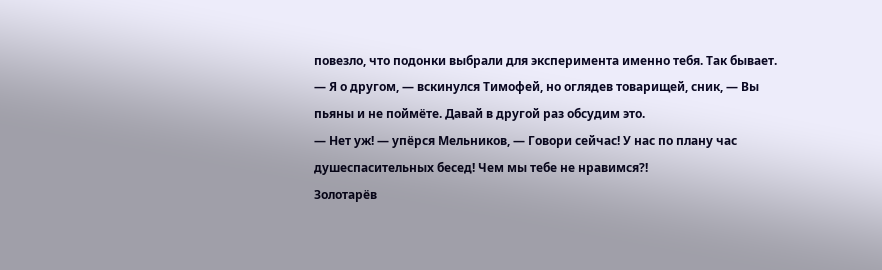повезло, что подонки выбрали для эксперимента именно тебя. Так бывает.
— Я о другом, — вскинулся Тимофей, но оглядев товарищей, сник, — Вы пьяны и не поймёте. Давай в другой раз обсудим это.
— Нет уж! — упёрся Мельников, — Говори сейчас! У нас по плану час душеспасительных бесед! Чем мы тебе не нравимся?!
Золотарёв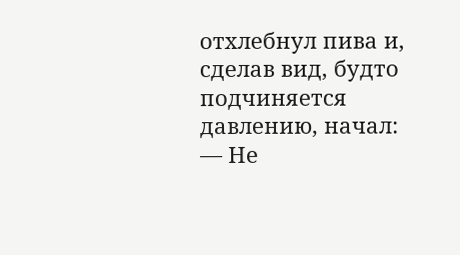отхлебнул пива и, сделав вид, будто подчиняется давлению, начал:
— Не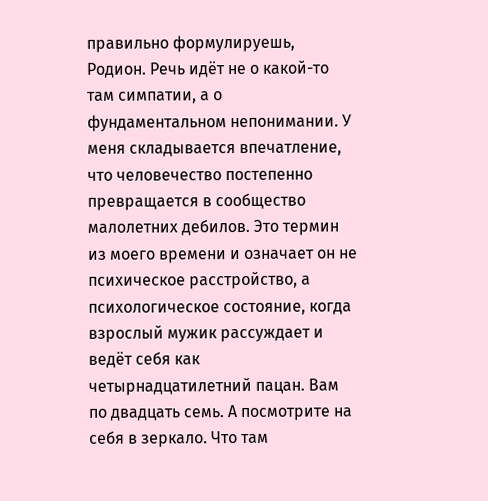правильно формулируешь, Родион. Речь идёт не о какой-то там симпатии, а о фундаментальном непонимании. У меня складывается впечатление, что человечество постепенно превращается в сообщество малолетних дебилов. Это термин из моего времени и означает он не психическое расстройство, а психологическое состояние, когда взрослый мужик рассуждает и ведёт себя как четырнадцатилетний пацан. Вам по двадцать семь. А посмотрите на себя в зеркало. Что там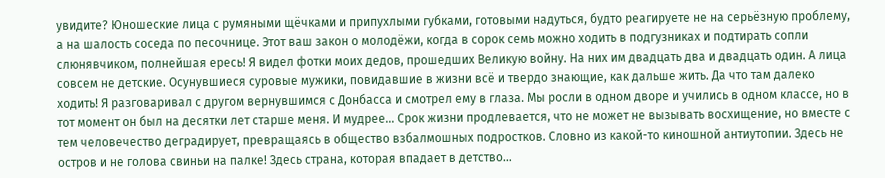увидите? Юношеские лица с румяными щёчками и припухлыми губками, готовыми надуться, будто реагируете не на серьёзную проблему, а на шалость соседа по песочнице. Этот ваш закон о молодёжи, когда в сорок семь можно ходить в подгузниках и подтирать сопли слюнявчиком, полнейшая ересь! Я видел фотки моих дедов, прошедших Великую войну. На них им двадцать два и двадцать один. А лица совсем не детские. Осунувшиеся суровые мужики, повидавшие в жизни всё и твердо знающие, как дальше жить. Да что там далеко ходить! Я разговаривал с другом вернувшимся с Донбасса и смотрел ему в глаза. Мы росли в одном дворе и учились в одном классе, но в тот момент он был на десятки лет старше меня. И мудрее… Срок жизни продлевается, что не может не вызывать восхищение, но вместе с тем человечество деградирует, превращаясь в общество взбалмошных подростков. Словно из какой-то киношной антиутопии. Здесь не остров и не голова свиньи на палке! Здесь страна, которая впадает в детство…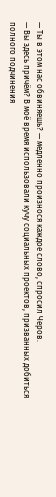— Ты в этом нас обвиняешь? — медленно произнося каждое слово, спросил Черов.
— Вы здесь причём? В моё время использовали кучу социальных проектов, призванных добиться полного подчинения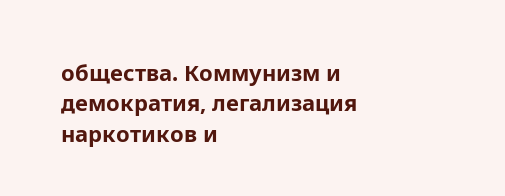общества. Коммунизм и демократия, легализация наркотиков и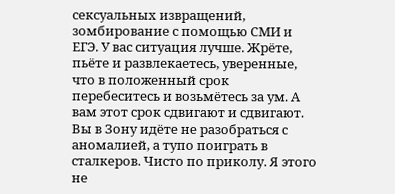сексуальных извращений, зомбирование с помощью СМИ и ЕГЭ. У вас ситуация лучше. Жрёте, пьёте и развлекаетесь, уверенные, что в положенный срок перебеситесь и возьмётесь за ум. А вам этот срок сдвигают и сдвигают. Вы в Зону идёте не разобраться с аномалией, а тупо поиграть в сталкеров. Чисто по приколу. Я этого не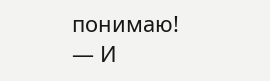понимаю!
— И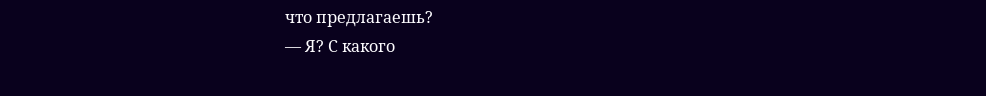что предлагаешь?
— Я? С какого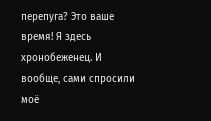перепуга? Это ваше время! Я здесь хронобеженец. И вообще, сами спросили моё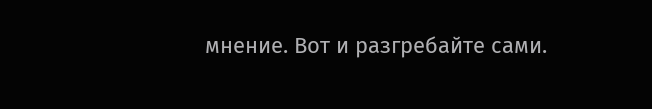мнение. Вот и разгребайте сами.